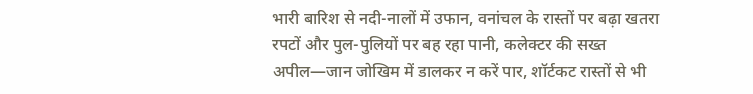भारी बारिश से नदी-नालों में उफान, वनांचल के रास्तों पर बढ़ा खतरा
रपटों और पुल-पुलियों पर बह रहा पानी, कलेक्टर की सख्त अपील—जान जोखिम में डालकर न करें पार, शॉर्टकट रास्तों से भी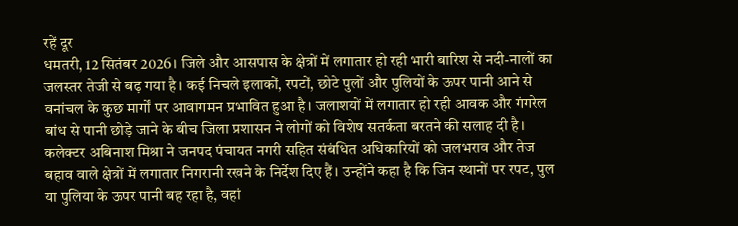रहें दूर
धमतरी, 12 सितंबर 2026। जिले और आसपास के क्षेत्रों में लगातार हो रही भारी बारिश से नदी-नालों का जलस्तर तेजी से बढ़ गया है। कई निचले इलाकों, रपटों, छोटे पुलों और पुलियों के ऊपर पानी आने से वनांचल के कुछ मार्गों पर आवागमन प्रभावित हुआ है। जलाशयों में लगातार हो रही आवक और गंगरेल बांध से पानी छोड़े जाने के बीच जिला प्रशासन ने लोगों को विशेष सतर्कता बरतने की सलाह दी है।
कलेक्टर अबिनाश मिश्रा ने जनपद पंचायत नगरी सहित संबंधित अधिकारियों को जलभराव और तेज बहाव वाले क्षेत्रों में लगातार निगरानी रखने के निर्देश दिए हैं। उन्होंने कहा है कि जिन स्थानों पर रपट, पुल या पुलिया के ऊपर पानी बह रहा है, वहां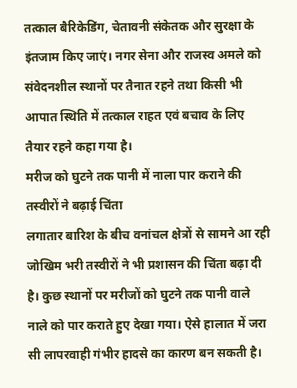तत्काल बैरिकेडिंग, चेतावनी संकेतक और सुरक्षा के इंतजाम किए जाएं। नगर सेना और राजस्व अमले को संवेदनशील स्थानों पर तैनात रहने तथा किसी भी आपात स्थिति में तत्काल राहत एवं बचाव के लिए तैयार रहने कहा गया है।
मरीज को घुटने तक पानी में नाला पार कराने की तस्वीरों ने बढ़ाई चिंता
लगातार बारिश के बीच वनांचल क्षेत्रों से सामने आ रही जोखिम भरी तस्वीरों ने भी प्रशासन की चिंता बढ़ा दी है। कुछ स्थानों पर मरीजों को घुटने तक पानी वाले नाले को पार कराते हुए देखा गया। ऐसे हालात में जरा सी लापरवाही गंभीर हादसे का कारण बन सकती है।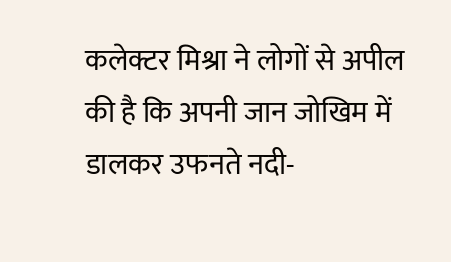कलेक्टर मिश्रा ने लोगों से अपील की है कि अपनी जान जोखिम में डालकर उफनते नदी-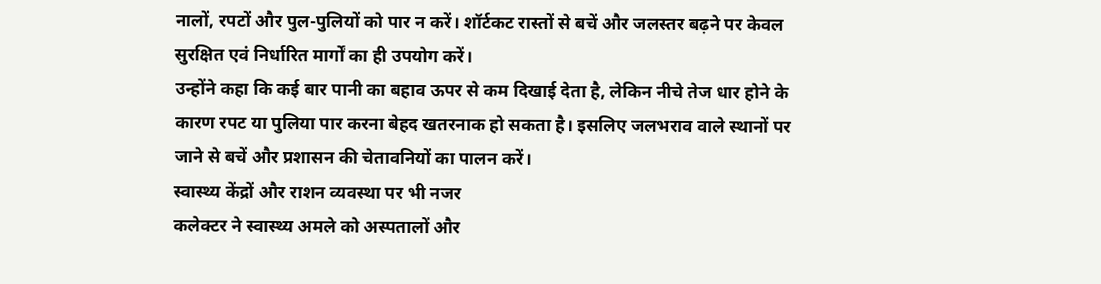नालों, रपटों और पुल-पुलियों को पार न करें। शॉर्टकट रास्तों से बचें और जलस्तर बढ़ने पर केवल सुरक्षित एवं निर्धारित मार्गों का ही उपयोग करें।
उन्होंने कहा कि कई बार पानी का बहाव ऊपर से कम दिखाई देता है, लेकिन नीचे तेज धार होने के कारण रपट या पुलिया पार करना बेहद खतरनाक हो सकता है। इसलिए जलभराव वाले स्थानों पर जाने से बचें और प्रशासन की चेतावनियों का पालन करें।
स्वास्थ्य केंद्रों और राशन व्यवस्था पर भी नजर
कलेक्टर ने स्वास्थ्य अमले को अस्पतालों और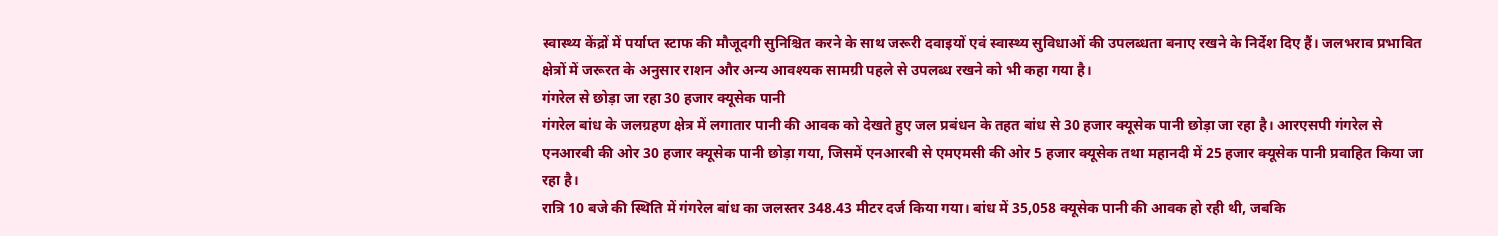स्वास्थ्य केंद्रों में पर्याप्त स्टाफ की मौजूदगी सुनिश्चित करने के साथ जरूरी दवाइयों एवं स्वास्थ्य सुविधाओं की उपलब्धता बनाए रखने के निर्देश दिए हैं। जलभराव प्रभावित क्षेत्रों में जरूरत के अनुसार राशन और अन्य आवश्यक सामग्री पहले से उपलब्ध रखने को भी कहा गया है।
गंगरेल से छोड़ा जा रहा 30 हजार क्यूसेक पानी
गंगरेल बांध के जलग्रहण क्षेत्र में लगातार पानी की आवक को देखते हुए जल प्रबंधन के तहत बांध से 30 हजार क्यूसेक पानी छोड़ा जा रहा है। आरएसपी गंगरेल से एनआरबी की ओर 30 हजार क्यूसेक पानी छोड़ा गया, जिसमें एनआरबी से एमएमसी की ओर 5 हजार क्यूसेक तथा महानदी में 25 हजार क्यूसेक पानी प्रवाहित किया जा रहा है।
रात्रि 10 बजे की स्थिति में गंगरेल बांध का जलस्तर 348.43 मीटर दर्ज किया गया। बांध में 35,058 क्यूसेक पानी की आवक हो रही थी, जबकि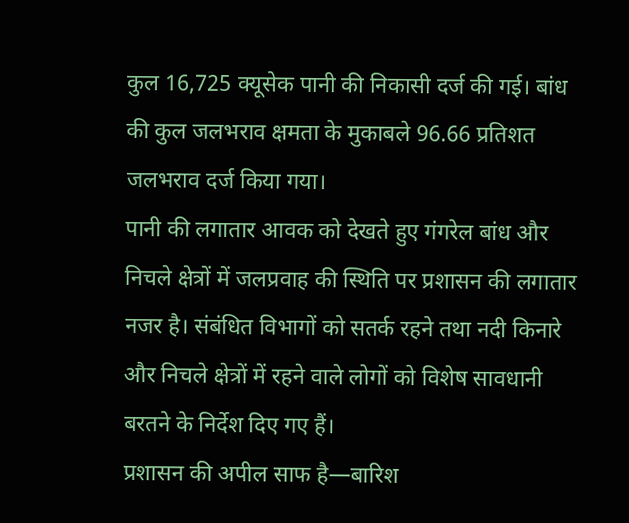कुल 16,725 क्यूसेक पानी की निकासी दर्ज की गई। बांध की कुल जलभराव क्षमता के मुकाबले 96.66 प्रतिशत जलभराव दर्ज किया गया।
पानी की लगातार आवक को देखते हुए गंगरेल बांध और निचले क्षेत्रों में जलप्रवाह की स्थिति पर प्रशासन की लगातार नजर है। संबंधित विभागों को सतर्क रहने तथा नदी किनारे और निचले क्षेत्रों में रहने वाले लोगों को विशेष सावधानी बरतने के निर्देश दिए गए हैं।
प्रशासन की अपील साफ है—बारिश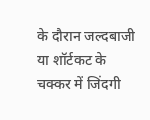के दौरान जल्दबाजी या शॉर्टकट के चक्कर में जिंदगी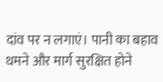दांव पर न लगाएं। पानी का बहाव थमने और मार्ग सुरक्षित होने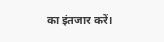का इंतजार करें।